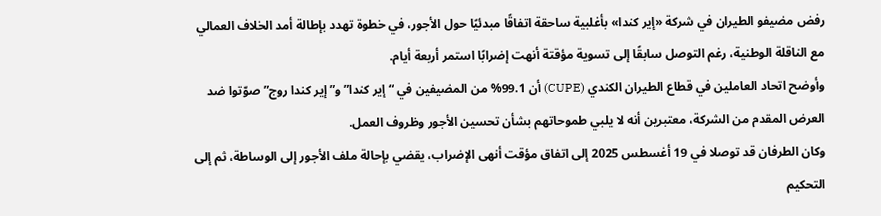رفض مضيفو الطيران في شركة «إير كندا» بأغلبية ساحقة اتفاقًا مبدئيًا حول الأجور، في خطوة تهدد بإطالة أمد الخلاف العمالي مع الناقلة الوطنية، رغم التوصل سابقًا إلى تسوية مؤقتة أنهت إضرابًا استمر أربعة أيام.
وأوضح اتحاد العاملين في قطاع الطيران الكندي (CUPE) أن 99.1% من المضيفين في “إير كندا” و”إير كندا روج” صوّتوا ضد العرض المقدم من الشركة، معتبرين أنه لا يلبي طموحاتهم بشأن تحسين الأجور وظروف العمل.
وكان الطرفان قد توصلا في 19 أغسطس 2025 إلى اتفاق مؤقت أنهى الإضراب، يقضي بإحالة ملف الأجور إلى الوساطة، ثم إلى التحكيم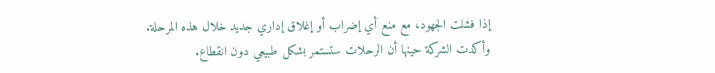إذا فشلت الجهود، مع منع أي إضراب أو إغلاق إداري جديد خلال هذه المرحلة.
وأكدت الشركة حينها أن الرحلات ستستمر بشكل طبيعي دون انقطاع.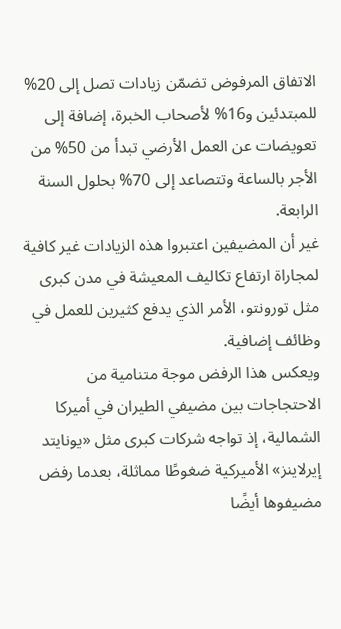الاتفاق المرفوض تضمّن زيادات تصل إلى 20% للمبتدئين و16% لأصحاب الخبرة، إضافة إلى تعويضات عن العمل الأرضي تبدأ من 50% من الأجر بالساعة وتتصاعد إلى 70% بحلول السنة الرابعة.
غير أن المضيفين اعتبروا هذه الزيادات غير كافية لمجاراة ارتفاع تكاليف المعيشة في مدن كبرى مثل تورونتو، الأمر الذي يدفع كثيرين للعمل في وظائف إضافية.
ويعكس هذا الرفض موجة متنامية من الاحتجاجات بين مضيفي الطيران في أميركا الشمالية، إذ تواجه شركات كبرى مثل «يونايتد إيرلاينز» الأميركية ضغوطًا مماثلة، بعدما رفض مضيفوها أيضًا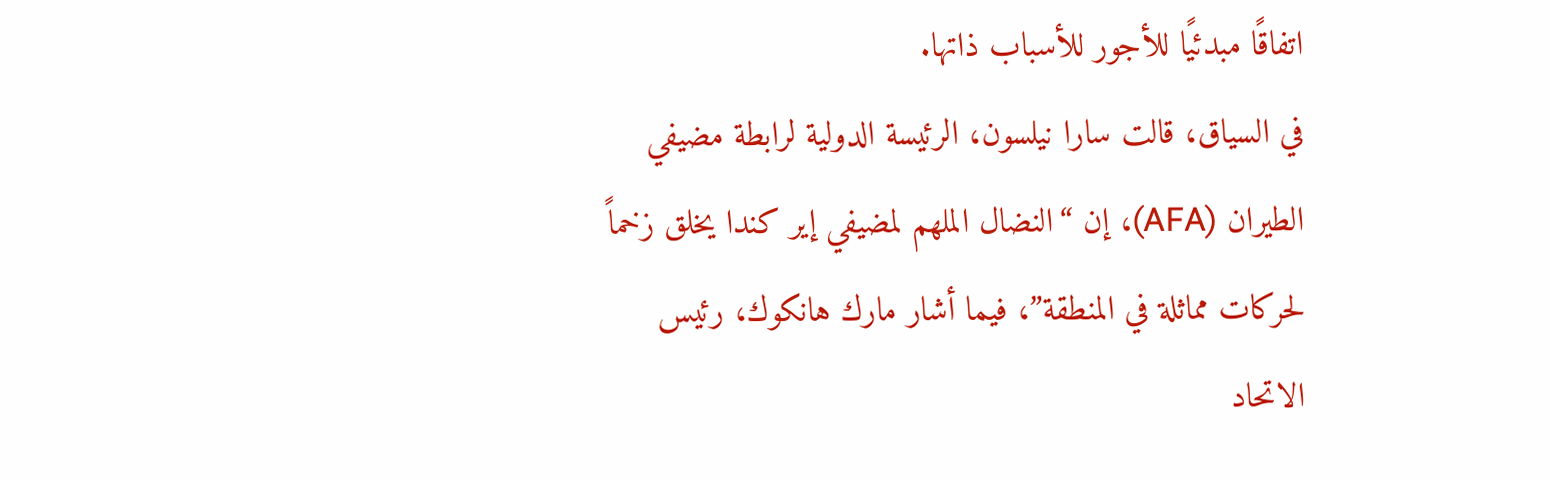اتفاقًا مبدئيًا للأجور للأسباب ذاتها.
في السياق، قالت سارا نيلسون، الرئيسة الدولية لرابطة مضيفي الطيران (AFA)، إن “النضال الملهم لمضيفي إير كندا يخلق زخماً لحركات مماثلة في المنطقة”، فيما أشار مارك هانكوك، رئيس الاتحاد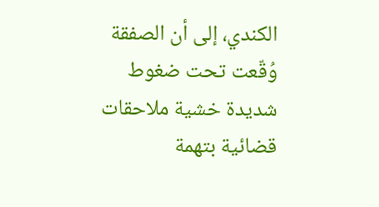الكندي، إلى أن الصفقة وُقّعت تحت ضغوط شديدة خشية ملاحقات قضائية بتهمة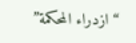“ازدراء المحكمة”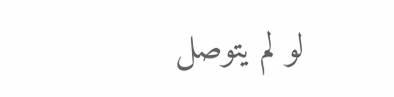لو لم يتوصل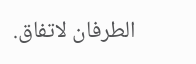الطرفان لاتفاق.